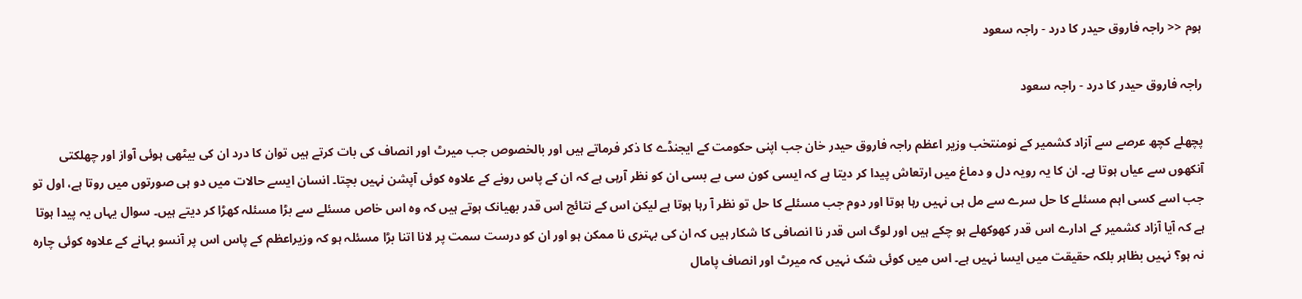ہوم << راجہ فاروق حیدر کا درد - راجہ سعود

راجہ فاروق حیدر کا درد - راجہ سعود

پچھلے کچھ عرصے سے آزاد کشمیر کے نومنتخب وزیر اعظم راجہ فاروق حیدر خان جب اپنی حکومت کے ایجنڈے کا ذکر فرماتے ہیں اور بالخصوص جب میرٹ اور انصاف کی بات کرتے ہیں توان کا درد ان کی بیٹھی ہوئی آواز اور چھلکتی آنکھوں سے عیاں ہوتا ہے۔ ان کا یہ رویہ دل و دماغ میں ارتعاش پیدا کر دیتا ہے کہ ایسی کون سی بے بسی ان کو نظر آرہی ہے کہ ان کے پاس رونے کے علاوہ کوئی آپشن نہیں بچتا۔ انسان ایسے حالات میں دو ہی صورتوں میں روتا ہے، اول تو جب اسے کسی اہم مسئلے کا حل سرے سے مل ہی نہیں رہا ہوتا اور دوم جب مسئلے کا حل تو نظر آ رہا ہوتا ہے لیکن اس کے نتائج اس قدر بھیانک ہوتے ہیں کہ وہ اس خاص مسئلے سے بڑا مسئلہ کھڑا کر دیتے ہیں۔ سوال یہاں یہ پیدا ہوتا ہے کہ آیا آزاد کشمیر کے ادارے اس قدر کھوکھلے ہو چکے ہیں اور لوگ اس قدر نا انصافی کا شکار ہیں کہ ان کی بہتری نا ممکن ہو اور ان کو درست سمت پر لانا اتنا بڑا مسئلہ ہو کہ وزیراعظم کے پاس اس پر آنسو بہانے کے علاوہ کوئی چارہ نہ ہو؟ نہیں بظاہر بلکہ حقیقت میں ایسا نہیں ہے۔ اس میں کوئی شک نہیں کہ میرٹ اور انصاف پامال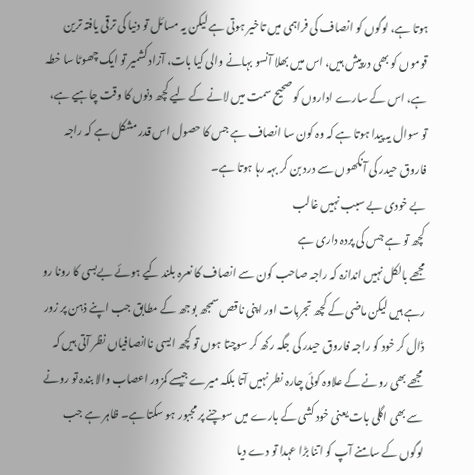ہوتا ہے، لوگوں کو انصاف کی فراہمی میں تاخیر ہوتی ہے لیکن یہ مسائل تو دنیا کی ترقی یافتہ ترین قوموں کو بھی درپیش ہیں، اس میں بھلا آنسو بہانے والی کیا بات، آزاد کشمیر تو ایک چھوٹا سا خطہ ہے، اس کے سارے اداروں کو صحیح سمت میں لانے کے لیے کچھ دنوں کا وقت چاہیے ہے، تو سوال یہ پیدا ہوتا ہے کہ وہ کون سا انصاف ہے جس کا حصول اس قدر مشکل ہے کہ راجہ فاروق حیدر کی آنکھوں سے درد بن کر بہہ رہا ہوتا ہے۔
بے خودی بے سبب نہیں غالب
کچھ تو ہے جس کی پردہ داری ہے
مجھے بالکل نہیں اندازہ کہ راجہ صاحب کون سے انصاف کا نعرہ بلند کیے ہوئے بےبسی کا رونا رو رہے ہیں لیکن ماضی کے کچھ تجربات اور اپنی ناقص سمجھ بوجھ کے مطابق جب اپنے ذہن پر زور ڈال کر خود کو راجہ فاروق حیدر کی جگہ رکھ کر سوچتا ہوں تو کچھ ایسی ناانصافیاں نظر آتی ہیں کہ مجھے بھی رونے کے علاوہ کوئی چارہ نطر نہیں آتا بلکہ میرے جیسے کمزور اعصاب والا بندہ تو رونے سے بھی اگلی بات یعنی خود کشی کے بارے میں سوچنے پر مجبور ہو سکتا ہے۔ ظاہر ہے جب لوگوں کے سامنے آپ کو اتنا بڑا عہدا تو دے دیا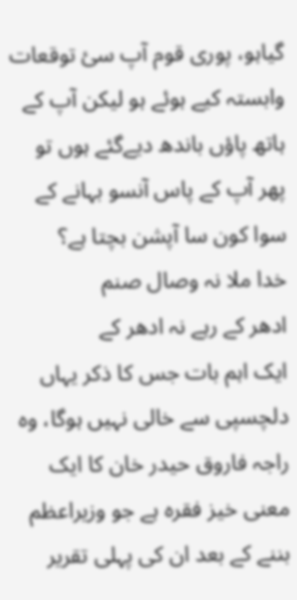گیاہو، پوری قوم آپ سئ توقعات وابستہ کیے ہوئے ہو لیکن آپ کے ہاتھ پاؤں باندھ دیےگئے ہوں تو پھر آپ کے پاس آنسو بہانے کے سوا کون سا آپشن بچتا ہے؟
خدا ملا نہ وصال صنم
ادھر کے رہے نہ ادھر کے
ایک اہم بات جس کا ذکر یہاں دلچسپی سے خالی نہیں ہوگا، وہ راجہ فاروق حیدر خان کا ایک معنی خیز فقرہ ہے جو وزیراعظم بننے کے بعد ان کی پہلی تقریر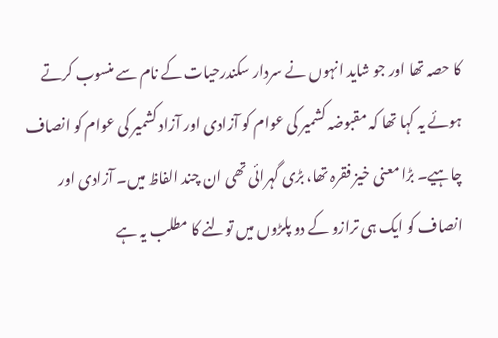کا حصہ تھا اور جو شاید انہوں نے سردار سکندرحیات کے نام سے منسوب کرتے ہوئے یہ کہا تھا کہ مقبوضہ کشمیر کی عوام کو آزادی اور آزاد کشمیر کی عوام کو انصاف چاہیے۔ بڑا معنی خیز فقرہ تھا، بڑی گہرائی تھی ان چند الفاظ میں۔ آزادی اور انصاف کو ایک ہی ترازو کے دو پلڑوں میں تولنے کا مطلب یہ ہے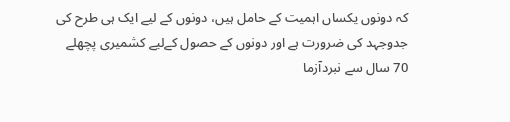کہ دونوں یکساں اہمیت کے حامل ہیں، دونوں کے لیے ایک ہی طرح کی جدوجہد کی ضرورت ہے اور دونوں کے حصول کےلیے کشمیری پچھلے 70 سال سے نبردآزما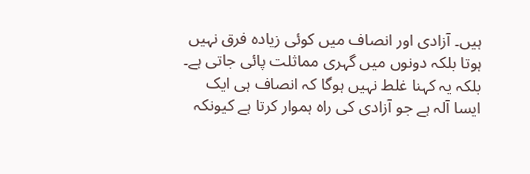ہیں۔ آزادی اور انصاف میں کوئی زیادہ فرق نہیں ہوتا بلکہ دونوں میں گہری مماثلت پائی جاتی ہے۔ بلکہ یہ کہنا غلط نہیں ہوگا کہ انصاف ہی ایک ایسا آلہ ہے جو آزادی کی راہ ہموار کرتا ہے کیونکہ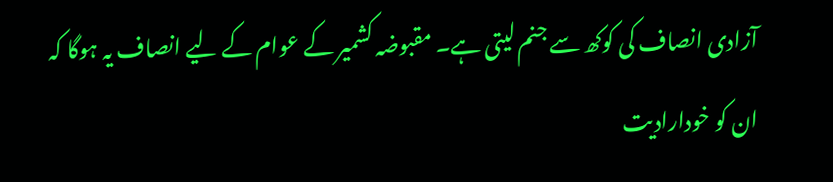آزادی انصاف کی کوکھ سے جنم لیتی ہے۔ مقبوضہ کشمیر کے عوام کے لیے انصاف یہ ہوگا کہ ان کو خودارادیت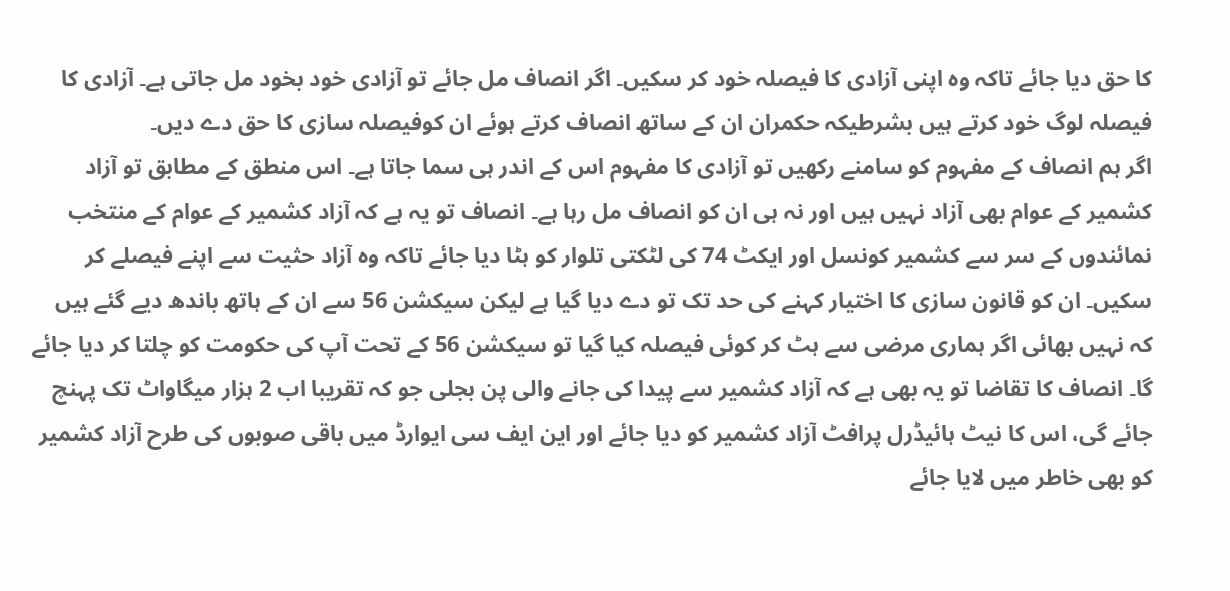کا حق دیا جائے تاکہ وہ اپنی آزادی کا فیصلہ خود کر سکیں۔ اگر انصاف مل جائے تو آزادی خود بخود مل جاتی ہے۔ آزادی کا فیصلہ لوگ خود کرتے ہیں بشرطیکہ حکمران ان کے ساتھ انصاف کرتے ہوئے ان کوفیصلہ سازی کا حق دے دیں۔
اگر ہم انصاف کے مفہوم کو سامنے رکھیں تو آزادی کا مفہوم اس کے اندر ہی سما جاتا ہے۔ اس منطق کے مطابق تو آزاد کشمیر کے عوام بھی آزاد نہیں ہیں اور نہ ہی ان کو انصاف مل رہا ہے۔ انصاف تو یہ ہے کہ آزاد کشمیر کے عوام کے منتخب نمائندوں کے سر سے کشمیر کونسل اور ایکٹ 74 کی لٹکتی تلوار کو ہٹا دیا جائے تاکہ وہ آزاد حثیت سے اپنے فیصلے کر سکیں۔ ان کو قانون سازی کا اختیار کہنے کی حد تک تو دے دیا گیا ہے لیکن سیکشن 56 سے ان کے ہاتھ باندھ دیے گئے ہیں کہ نہیں بھائی اگر ہماری مرضی سے ہٹ کر کوئی فیصلہ کیا گیا تو سیکشن 56 کے تحت آپ کی حکومت کو چلتا کر دیا جائے گا۔ انصاف کا تقاضا تو یہ بھی ہے کہ آزاد کشمیر سے پیدا کی جانے والی پن بجلی جو کہ تقریبا اب 2 ہزار میگاواٹ تک پہنچ جائے گی، اس کا نیٹ ہائیڈرل پرافٹ آزاد کشمیر کو دیا جائے اور این ایف سی ایوارڈ میں باقی صوبوں کی طرح آزاد کشمیر کو بھی خاطر میں لایا جائے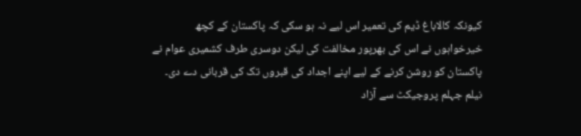کیونکہ کالاباغ ڈیم کی تعمیر اس لیے نہ ہو سکی کہ پاکستان کے کچھ خیرخواہوں نے اس کی بھرپور مخالفت کی لیکن دوسری طرف کشمیری عوام نے پاکستان کو روشن کرنے کے لیے اپنے اجداد کی قبروں تک کی قربانی دے دی۔ نیلم جہلم پروجیکٹ سے آزاد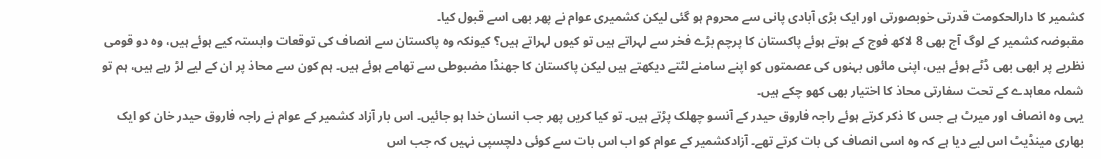کشمیر کا دارالحکومت قدرتی خوبصورتی اور ایک بڑی آبادی پانی سے محروم ہو گئی لیکن کشمیری عوام نے پھر بھی اسے قبول کیا۔
مقبوضہ کشمیر کے لوگ آج بھی 8 لاکھ فوج کے ہوتے ہوئے پاکستان کا پرچم بڑے فخر سے لہراتے ہیں تو کیوں لہراتے ہیں؟ کیونکہ وہ پاکستان سے انصاف کی توقعات وابستہ کیے ہوئے ہیں، وہ دو قومی نظریے پر ابھی بھی ڈٹے ہوئے ہیں، اپنی مائوں بہنوں کی عصمتوں کو اپنے سامنے لٹتے دیکھتے ہیں لیکن پاکستان کا جھنڈا مضبوطی سے تھامے ہوئے ہیں۔ ہم کون سے محاذ پر ان کے لیے لڑ رہے ہیں، ہم تو شملہ معاہدے کے تحت سفارتی محاذ کا اختیار بھی کھو چکے ہیں۔
یہی وہ انصاف اور میرٹ ہے جس کا ذکر کرتے ہوئے راجہ فاروق حیدر کے آنسو چھلک پڑتے ہیں۔ تو کیا کریں پھر جب انسان خدا ہو جائیں۔ اس بار آزاد کشمیر کے عوام نے راجہ فاروق حیدر خان کو ایک بھاری مینڈیٹ اس لیے دیا ہے کہ وہ اسی انصاف کی بات کرتے تھے۔ آزادکشمیر کے عوام کو اب اس بات سے کوئی دلچسپی نہیں کہ جب اس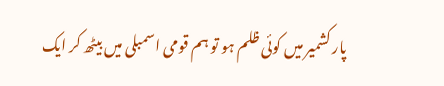پار کشمیر میں کوئی ظلم ہو تو ہم قومی اسمبلی میں بیٹھ کر ایک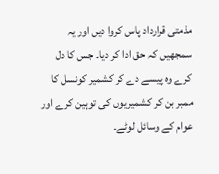مذمتی قرارداد پاس کروا دیں اور یہ سمجھیں کہ حق ادا کر دیا۔ جس کا دل کرے وہ پیسے دے کر کشمیر کونسل کا ممبر بن کر کشمیریوں کی توہین کرے اور عوام کے وسائل لوٹے۔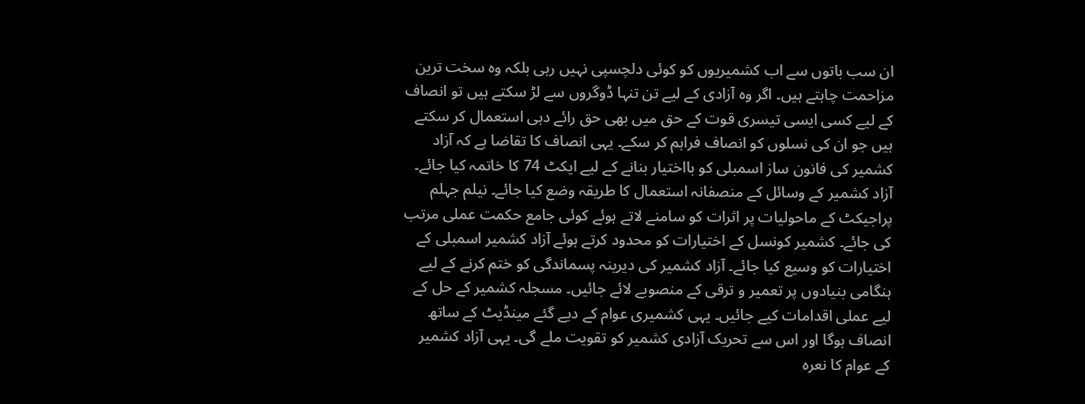ان سب باتوں سے اب کشمیریوں کو کوئی دلچسپی نہیں رہی بلکہ وہ سخت ترین مزاحمت چاہتے ہیں۔ اگر وہ آزادی کے لیے تن تنہا ڈوگروں سے لڑ سکتے ہیں تو انصاف کے لیے کسی ایسی تیسری قوت کے حق میں بھی حق رائے دہی استعمال کر سکتے ہیں جو ان کی نسلوں کو انصاف فراہم کر سکے۔ یہی انصاف کا تقاضا ہے کہ آزاد کشمیر کی فانون ساز اسمبلی کو بااختیار بنانے کے لیے ایکٹ 74 کا خاتمہ کیا جائے۔ آزاد کشمیر کے وسائل کے منصفانہ استعمال کا طریقہ وضع کیا جائے۔ نیلم جہلم پراجیکٹ کے ماحولیات پر اثرات کو سامنے لاتے ہوئے کوئی جامع حکمت عملی مرتب کی جائے۔ کشمیر کونسل کے اختیارات کو محدود کرتے ہوئے آزاد کشمیر اسمبلی کے اختیارات کو وسیع کیا جائے۔ آزاد کشمیر کی دیرینہ پسماندگی کو ختم کرنے کے لیے ہنگامی بنیادوں پر تعمیر و ترقی کے منصوبے لائے جائیں۔ مسجلہ کشمیر کے حل کے لیے عملی اقدامات کیے جائیں۔ یہی کشمیری عوام کے دیے گئے مینڈیٹ کے ساتھ انصاف ہوگا اور اس سے تحریک آزادی کشمیر کو تقویت ملے گی۔ یہی آزاد کشمیر کے عوام کا نعرہ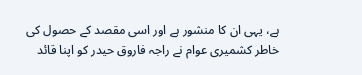ہے، یہی ان کا منشور ہے اور اسی مقصد کے حصول کی خاطر کشمیری عوام نے راجہ فاروق حیدر کو اپنا قائد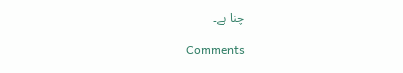چنا ہے۔

Comments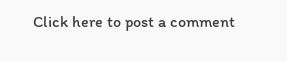Click here to post a comment